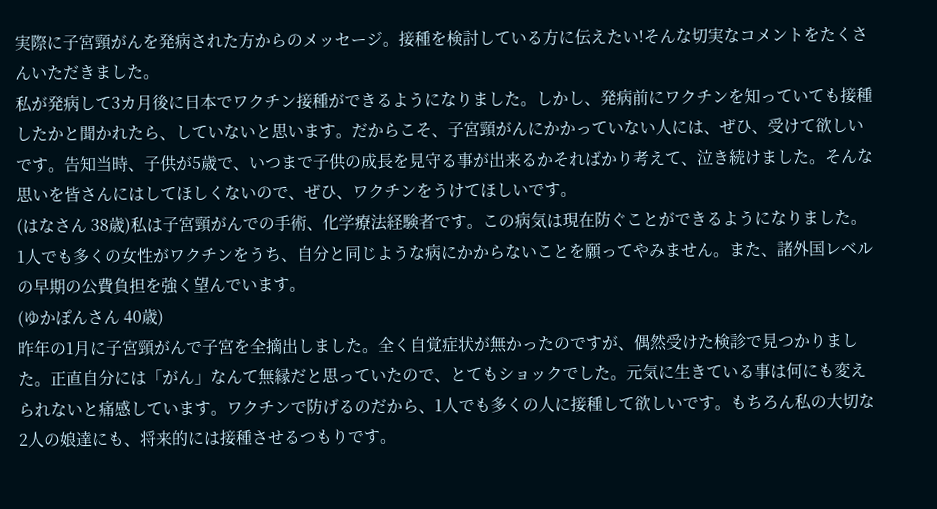実際に子宮頸がんを発病された方からのメッセージ。接種を検討している方に伝えたい!そんな切実なコメントをたくさんいただきました。
私が発病して3カ月後に日本でワクチン接種ができるようになりました。しかし、発病前にワクチンを知っていても接種したかと聞かれたら、していないと思います。だからこそ、子宮頸がんにかかっていない人には、ぜひ、受けて欲しいです。告知当時、子供が5歳で、いつまで子供の成長を見守る事が出来るかそればかり考えて、泣き続けました。そんな思いを皆さんにはしてほしくないので、ぜひ、ワクチンをうけてほしいです。
(はなさん 38歳)私は子宮頸がんでの手術、化学療法経験者です。この病気は現在防ぐことができるようになりました。1人でも多くの女性がワクチンをうち、自分と同じような病にかからないことを願ってやみません。また、諸外国レベルの早期の公費負担を強く望んでいます。
(ゆかぽんさん 40歳)
昨年の1月に子宮頸がんで子宮を全摘出しました。全く自覚症状が無かったのですが、偶然受けた検診で見つかりました。正直自分には「がん」なんて無縁だと思っていたので、とてもショックでした。元気に生きている事は何にも変えられないと痛感しています。ワクチンで防げるのだから、1人でも多くの人に接種して欲しいです。もちろん私の大切な2人の娘達にも、将来的には接種させるつもりです。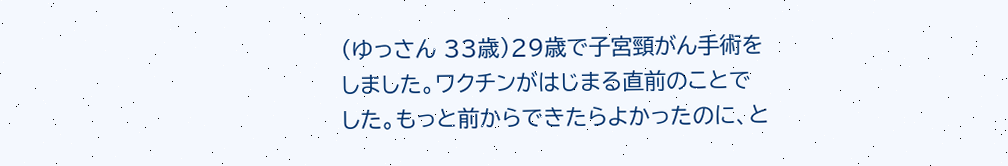(ゆっさん 33歳)29歳で子宮頸がん手術をしました。ワクチンがはじまる直前のことでした。もっと前からできたらよかったのに、と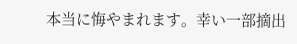本当に悔やまれます。幸い一部摘出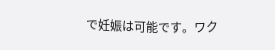で妊娠は可能です。ワク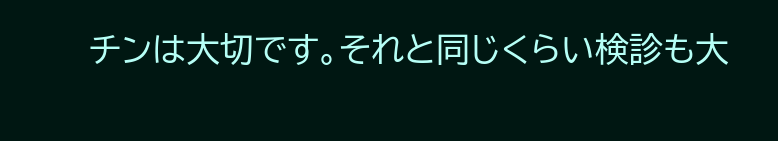チンは大切です。それと同じくらい検診も大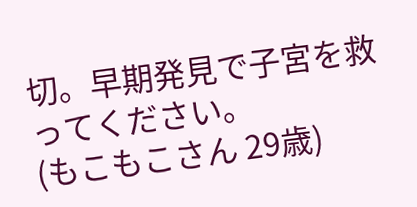切。早期発見で子宮を救ってください。
(もこもこさん 29歳)